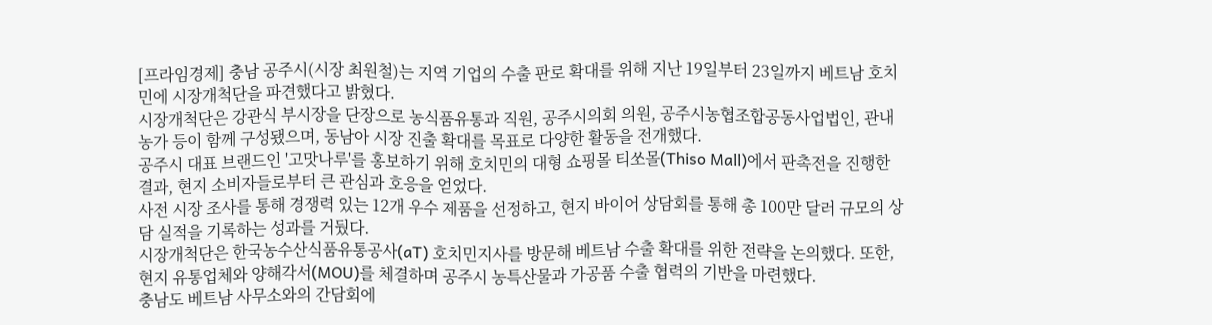[프라임경제] 충남 공주시(시장 최원철)는 지역 기업의 수출 판로 확대를 위해 지난 19일부터 23일까지 베트남 호치민에 시장개척단을 파견했다고 밝혔다.
시장개척단은 강관식 부시장을 단장으로 농식품유통과 직원, 공주시의회 의원, 공주시농협조합공동사업법인, 관내 농가 등이 함께 구성됐으며, 동남아 시장 진출 확대를 목표로 다양한 활동을 전개했다.
공주시 대표 브랜드인 '고맛나루'를 홍보하기 위해 호치민의 대형 쇼핑몰 티쏘몰(Thiso Mall)에서 판촉전을 진행한 결과, 현지 소비자들로부터 큰 관심과 호응을 얻었다.
사전 시장 조사를 통해 경쟁력 있는 12개 우수 제품을 선정하고, 현지 바이어 상담회를 통해 총 100만 달러 규모의 상담 실적을 기록하는 성과를 거뒀다.
시장개척단은 한국농수산식품유통공사(aT) 호치민지사를 방문해 베트남 수출 확대를 위한 전략을 논의했다. 또한, 현지 유통업체와 양해각서(MOU)를 체결하며 공주시 농특산물과 가공품 수출 협력의 기반을 마련했다.
충남도 베트남 사무소와의 간담회에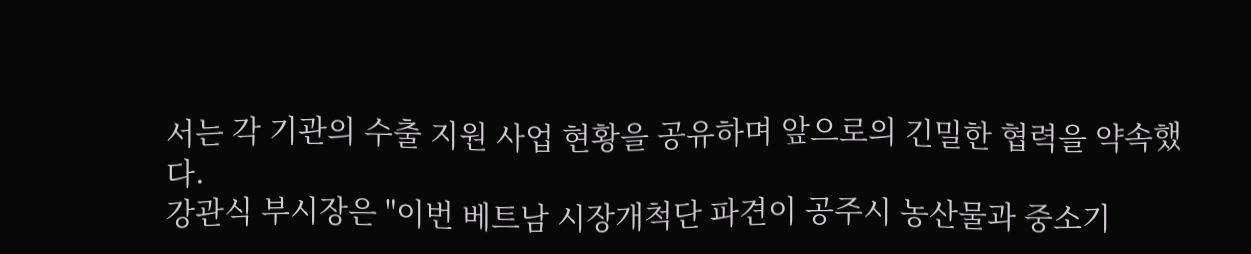서는 각 기관의 수출 지원 사업 현황을 공유하며 앞으로의 긴밀한 협력을 약속했다.
강관식 부시장은 "이번 베트남 시장개척단 파견이 공주시 농산물과 중소기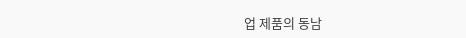업 제품의 동남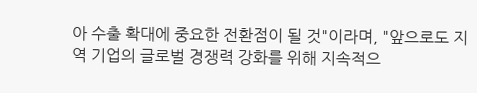아 수출 확대에 중요한 전환점이 될 것"이라며, "앞으로도 지역 기업의 글로벌 경쟁력 강화를 위해 지속적으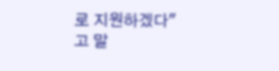로 지원하겠다"고 말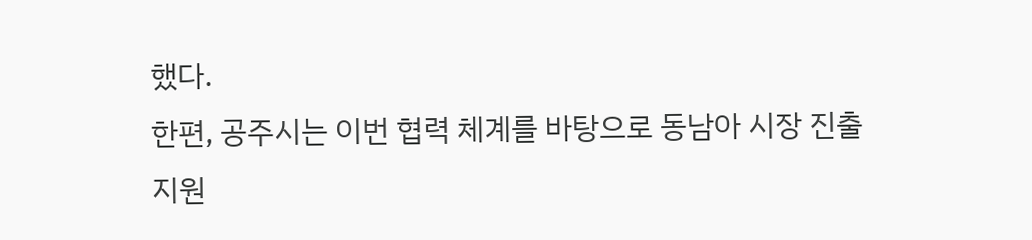했다.
한편, 공주시는 이번 협력 체계를 바탕으로 동남아 시장 진출 지원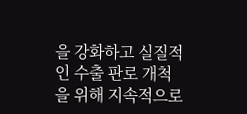을 강화하고 실질적인 수출 판로 개척을 위해 지속적으로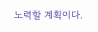노력할 계획이다.